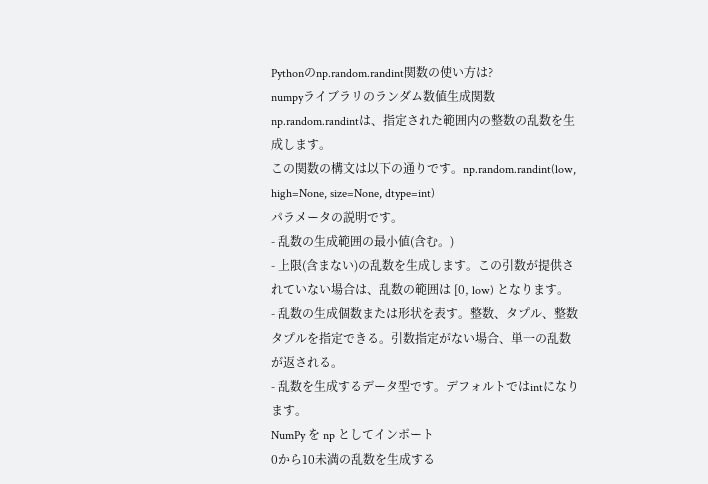Pythonのnp.random.randint関数の使い方は?
numpyライブラリのランダム数値生成関数np.random.randintは、指定された範囲内の整数の乱数を生成します。
この関数の構文は以下の通りです。np.random.randint(low, high=None, size=None, dtype=int)
パラメータの説明です。
- 乱数の生成範囲の最小値(含む。)
- 上限(含まない)の乱数を生成します。この引数が提供されていない場合は、乱数の範囲は [0, low) となります。
- 乱数の生成個数または形状を表す。整数、タプル、整数タプルを指定できる。引数指定がない場合、単一の乱数が返される。
- 乱数を生成するデータ型です。デフォルトではintになります。
NumPy を np としてインポート
0から10未満の乱数を生成する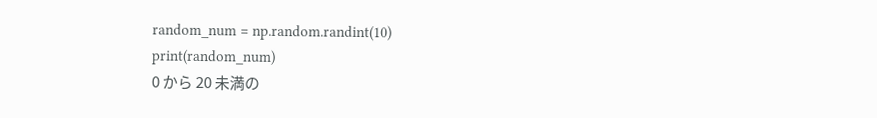random_num = np.random.randint(10)
print(random_num)
0 から 20 未満の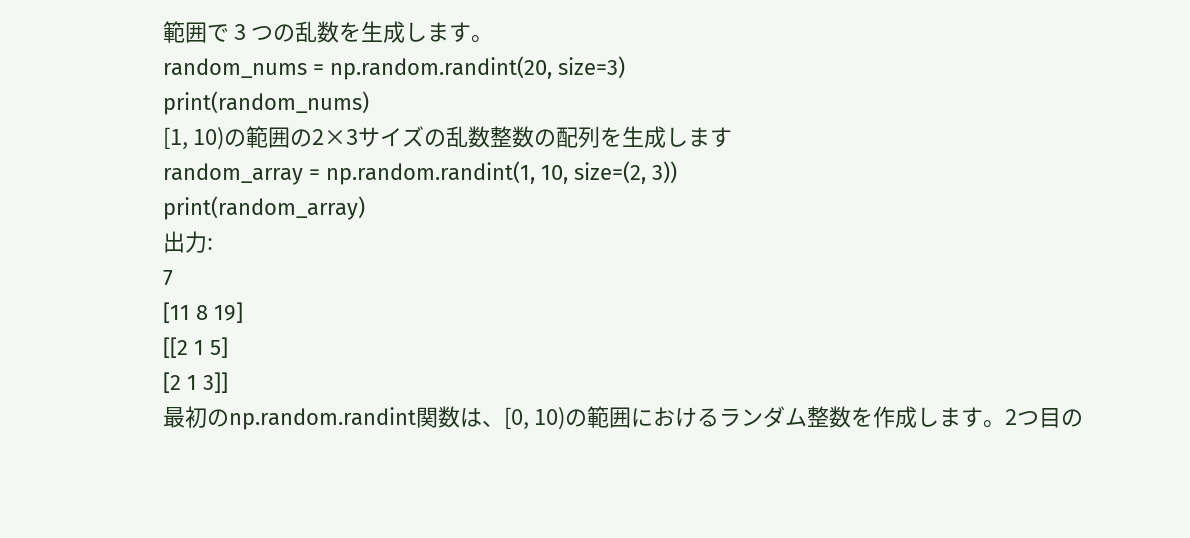範囲で 3 つの乱数を生成します。
random_nums = np.random.randint(20, size=3)
print(random_nums)
[1, 10)の範囲の2×3サイズの乱数整数の配列を生成します
random_array = np.random.randint(1, 10, size=(2, 3))
print(random_array)
出力:
7
[11 8 19]
[[2 1 5]
[2 1 3]]
最初のnp.random.randint関数は、[0, 10)の範囲におけるランダム整数を作成します。2つ目の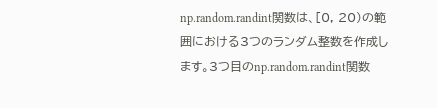np.random.randint関数は、[0, 20)の範囲における3つのランダム整数を作成します。3つ目のnp.random.randint関数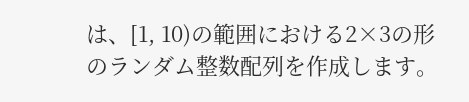は、[1, 10)の範囲における2×3の形のランダム整数配列を作成します。